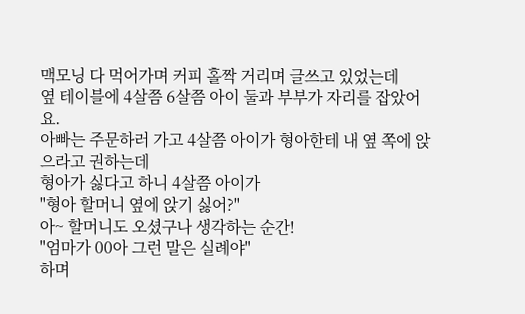맥모닝 다 먹어가며 커피 홀짝 거리며 글쓰고 있었는데
옆 테이블에 4살쯤 6살쯤 아이 둘과 부부가 자리를 잡았어요.
아빠는 주문하러 가고 4살쯤 아이가 형아한테 내 옆 쪽에 앉으라고 권하는데
형아가 싫다고 하니 4살쯤 아이가
"형아 할머니 옆에 앉기 싫어?"
아~ 할머니도 오셨구나 생각하는 순간!
"엄마가 00아 그런 말은 실례야"
하며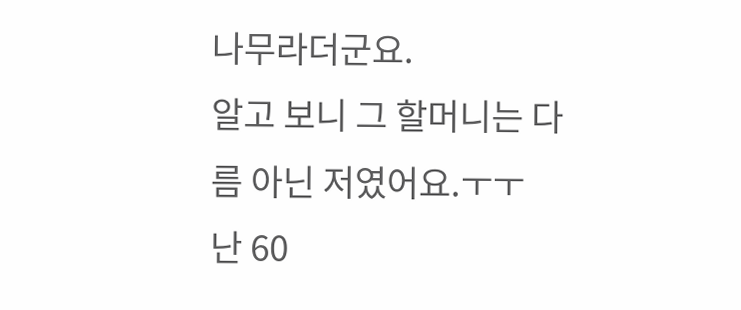나무라더군요.
알고 보니 그 할머니는 다름 아닌 저였어요.ㅜㅜ
난 60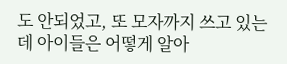도 안되었고, 또 모자까지 쓰고 있는데 아이들은 어떻게 알아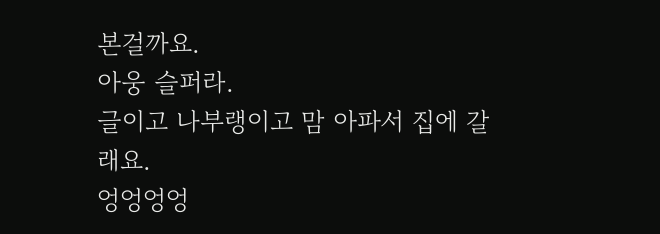본걸까요.
아웅 슬퍼라.
글이고 나부랭이고 맘 아파서 집에 갈래요.
엉엉엉엉